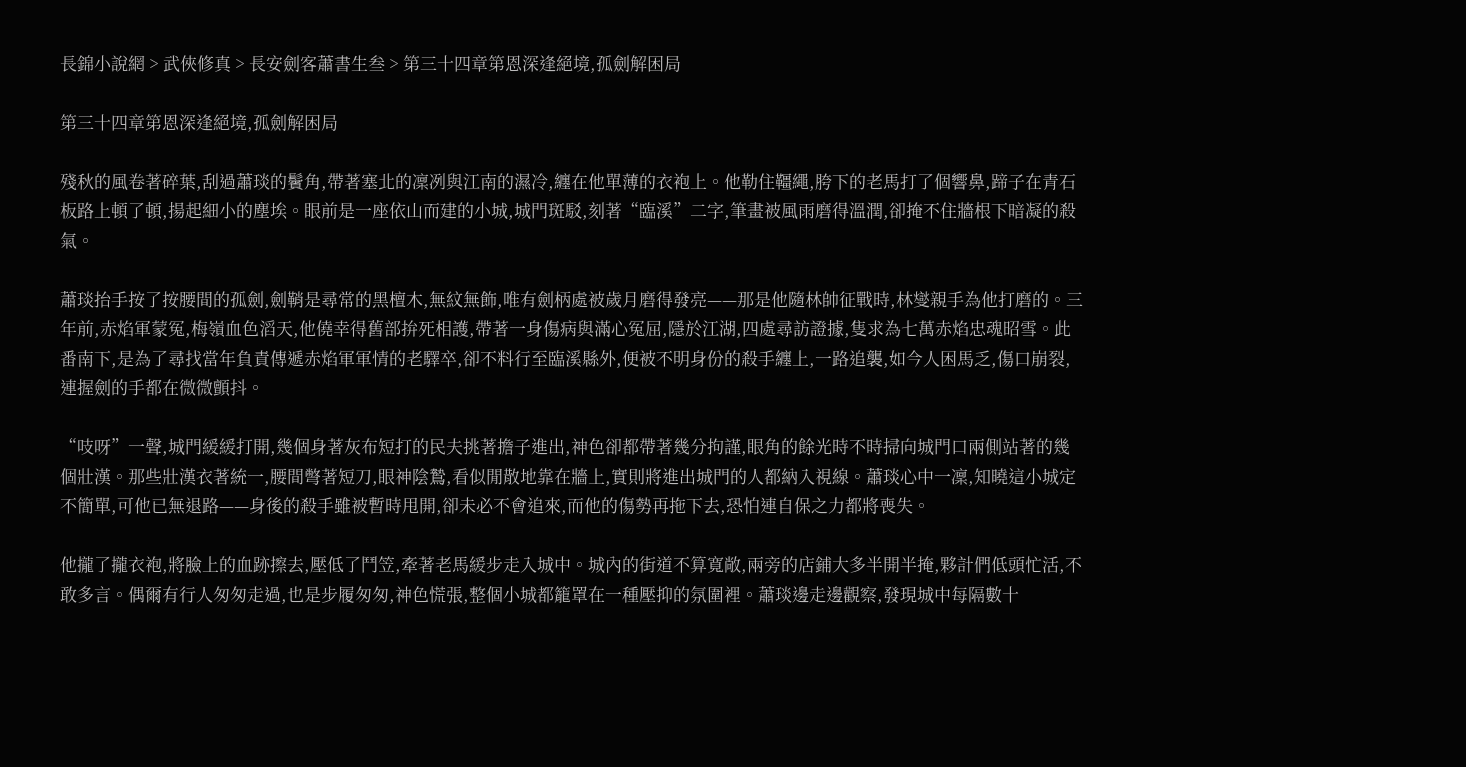長錦小說網 > 武俠修真 > 長安劍客蕭書生叁 > 第三十四章第恩深逢絕境,孤劍解困局

第三十四章第恩深逢絕境,孤劍解困局

殘秋的風卷著碎葉,刮過蕭琰的鬢角,帶著塞北的凜冽與江南的濕冷,纏在他單薄的衣袍上。他勒住韁繩,胯下的老馬打了個響鼻,蹄子在青石板路上頓了頓,揚起細小的塵埃。眼前是一座依山而建的小城,城門斑駁,刻著“臨溪”二字,筆畫被風雨磨得溫潤,卻掩不住牆根下暗凝的殺氣。

蕭琰抬手按了按腰間的孤劍,劍鞘是尋常的黑檀木,無紋無飾,唯有劍柄處被歲月磨得發亮——那是他隨林帥征戰時,林燮親手為他打磨的。三年前,赤焰軍蒙冤,梅嶺血色滔天,他僥幸得舊部拚死相護,帶著一身傷病與滿心冤屈,隱於江湖,四處尋訪證據,隻求為七萬赤焰忠魂昭雪。此番南下,是為了尋找當年負責傳遞赤焰軍軍情的老驛卒,卻不料行至臨溪縣外,便被不明身份的殺手纏上,一路追襲,如今人困馬乏,傷口崩裂,連握劍的手都在微微顫抖。

“吱呀”一聲,城門緩緩打開,幾個身著灰布短打的民夫挑著擔子進出,神色卻都帶著幾分拘謹,眼角的餘光時不時掃向城門口兩側站著的幾個壯漢。那些壯漢衣著統一,腰間彆著短刀,眼神陰鷙,看似閒散地靠在牆上,實則將進出城門的人都納入視線。蕭琰心中一凜,知曉這小城定不簡單,可他已無退路——身後的殺手雖被暫時甩開,卻未必不會追來,而他的傷勢再拖下去,恐怕連自保之力都將喪失。

他攏了攏衣袍,將臉上的血跡擦去,壓低了鬥笠,牽著老馬緩步走入城中。城內的街道不算寬敞,兩旁的店鋪大多半開半掩,夥計們低頭忙活,不敢多言。偶爾有行人匆匆走過,也是步履匆匆,神色慌張,整個小城都籠罩在一種壓抑的氛圍裡。蕭琰邊走邊觀察,發現城中每隔數十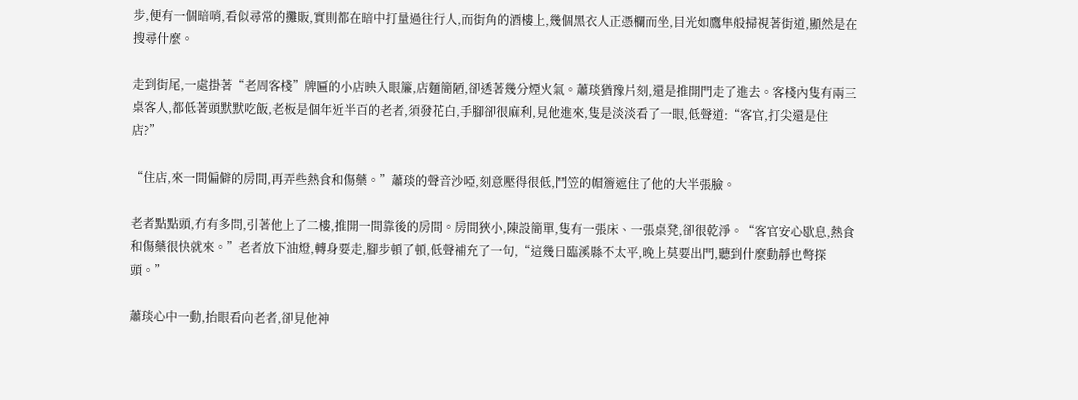步,便有一個暗哨,看似尋常的攤販,實則都在暗中打量過往行人,而街角的酒樓上,幾個黑衣人正憑欄而坐,目光如鷹隼般掃視著街道,顯然是在搜尋什麼。

走到街尾,一處掛著“老周客棧”牌匾的小店映入眼簾,店麵簡陋,卻透著幾分煙火氣。蕭琰猶豫片刻,還是推開門走了進去。客棧內隻有兩三桌客人,都低著頭默默吃飯,老板是個年近半百的老者,須發花白,手腳卻很麻利,見他進來,隻是淡淡看了一眼,低聲道:“客官,打尖還是住店?”

“住店,來一間偏僻的房間,再弄些熱食和傷藥。”蕭琰的聲音沙啞,刻意壓得很低,鬥笠的帽簷遮住了他的大半張臉。

老者點點頭,冇有多問,引著他上了二樓,推開一間靠後的房間。房間狹小,陳設簡單,隻有一張床、一張桌凳,卻很乾淨。“客官安心歇息,熱食和傷藥很快就來。”老者放下油燈,轉身要走,腳步頓了頓,低聲補充了一句,“這幾日臨溪縣不太平,晚上莫要出門,聽到什麼動靜也彆探頭。”

蕭琰心中一動,抬眼看向老者,卻見他神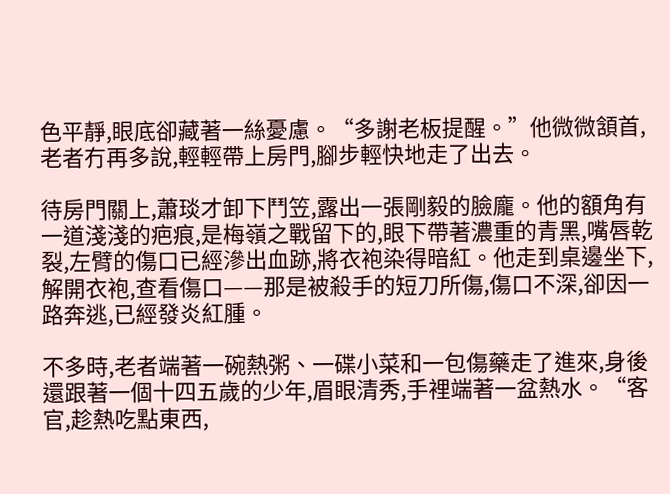色平靜,眼底卻藏著一絲憂慮。“多謝老板提醒。”他微微頷首,老者冇再多說,輕輕帶上房門,腳步輕快地走了出去。

待房門關上,蕭琰才卸下鬥笠,露出一張剛毅的臉龐。他的額角有一道淺淺的疤痕,是梅嶺之戰留下的,眼下帶著濃重的青黑,嘴唇乾裂,左臂的傷口已經滲出血跡,將衣袍染得暗紅。他走到桌邊坐下,解開衣袍,查看傷口——那是被殺手的短刀所傷,傷口不深,卻因一路奔逃,已經發炎紅腫。

不多時,老者端著一碗熱粥、一碟小菜和一包傷藥走了進來,身後還跟著一個十四五歲的少年,眉眼清秀,手裡端著一盆熱水。“客官,趁熱吃點東西,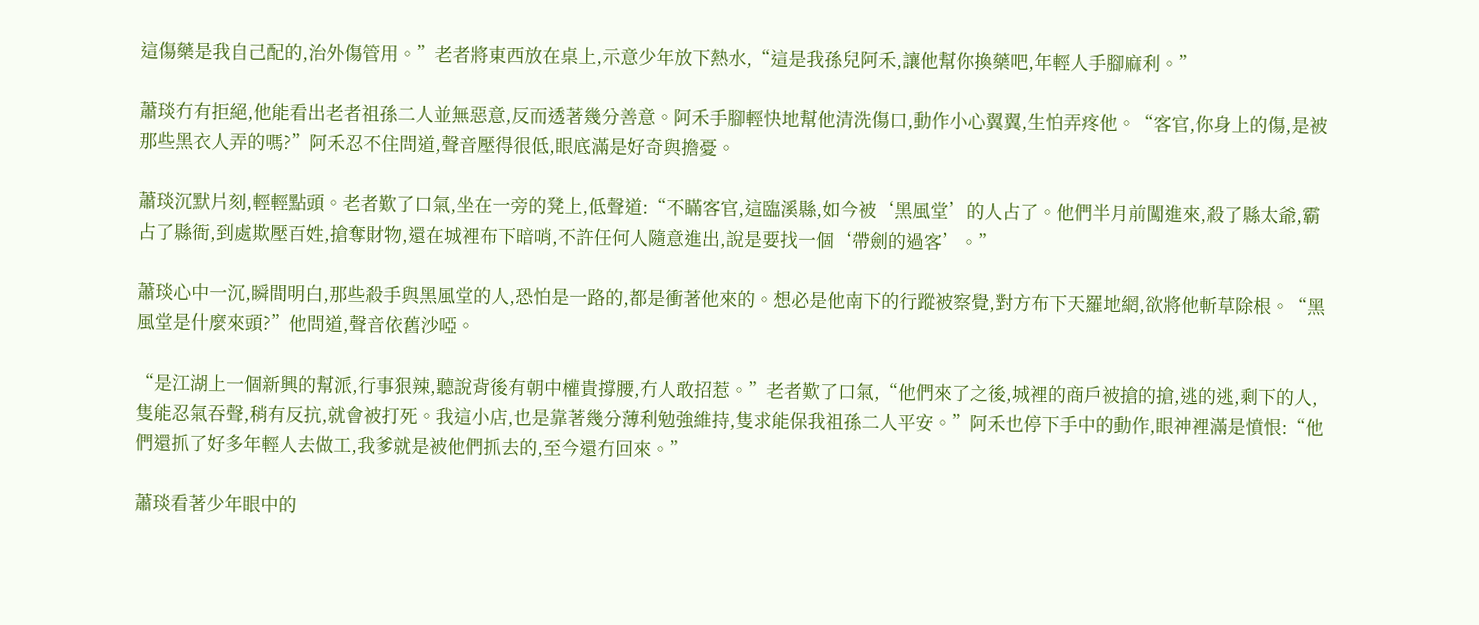這傷藥是我自己配的,治外傷管用。”老者將東西放在桌上,示意少年放下熱水,“這是我孫兒阿禾,讓他幫你換藥吧,年輕人手腳麻利。”

蕭琰冇有拒絕,他能看出老者祖孫二人並無惡意,反而透著幾分善意。阿禾手腳輕快地幫他清洗傷口,動作小心翼翼,生怕弄疼他。“客官,你身上的傷,是被那些黑衣人弄的嗎?”阿禾忍不住問道,聲音壓得很低,眼底滿是好奇與擔憂。

蕭琰沉默片刻,輕輕點頭。老者歎了口氣,坐在一旁的凳上,低聲道:“不瞞客官,這臨溪縣,如今被‘黑風堂’的人占了。他們半月前闖進來,殺了縣太爺,霸占了縣衙,到處欺壓百姓,搶奪財物,還在城裡布下暗哨,不許任何人隨意進出,說是要找一個‘帶劍的過客’。”

蕭琰心中一沉,瞬間明白,那些殺手與黑風堂的人,恐怕是一路的,都是衝著他來的。想必是他南下的行蹤被察覺,對方布下天羅地網,欲將他斬草除根。“黑風堂是什麼來頭?”他問道,聲音依舊沙啞。

“是江湖上一個新興的幫派,行事狠辣,聽說背後有朝中權貴撐腰,冇人敢招惹。”老者歎了口氣,“他們來了之後,城裡的商戶被搶的搶,逃的逃,剩下的人,隻能忍氣吞聲,稍有反抗,就會被打死。我這小店,也是靠著幾分薄利勉強維持,隻求能保我祖孫二人平安。”阿禾也停下手中的動作,眼神裡滿是憤恨:“他們還抓了好多年輕人去做工,我爹就是被他們抓去的,至今還冇回來。”

蕭琰看著少年眼中的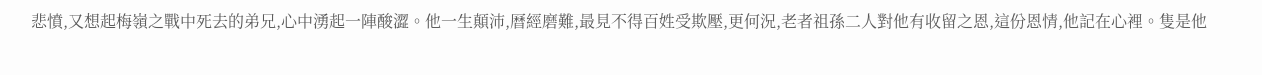悲憤,又想起梅嶺之戰中死去的弟兄,心中湧起一陣酸澀。他一生顛沛,曆經磨難,最見不得百姓受欺壓,更何況,老者祖孫二人對他有收留之恩,這份恩情,他記在心裡。隻是他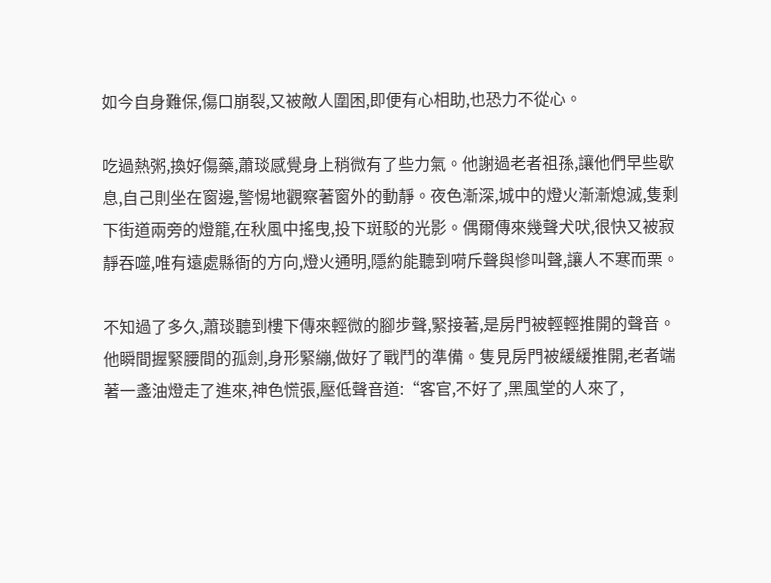如今自身難保,傷口崩裂,又被敵人圍困,即便有心相助,也恐力不從心。

吃過熱粥,換好傷藥,蕭琰感覺身上稍微有了些力氣。他謝過老者祖孫,讓他們早些歇息,自己則坐在窗邊,警惕地觀察著窗外的動靜。夜色漸深,城中的燈火漸漸熄滅,隻剩下街道兩旁的燈籠,在秋風中搖曳,投下斑駁的光影。偶爾傳來幾聲犬吠,很快又被寂靜吞噬,唯有遠處縣衙的方向,燈火通明,隱約能聽到嗬斥聲與慘叫聲,讓人不寒而栗。

不知過了多久,蕭琰聽到樓下傳來輕微的腳步聲,緊接著,是房門被輕輕推開的聲音。他瞬間握緊腰間的孤劍,身形緊繃,做好了戰鬥的準備。隻見房門被緩緩推開,老者端著一盞油燈走了進來,神色慌張,壓低聲音道:“客官,不好了,黑風堂的人來了,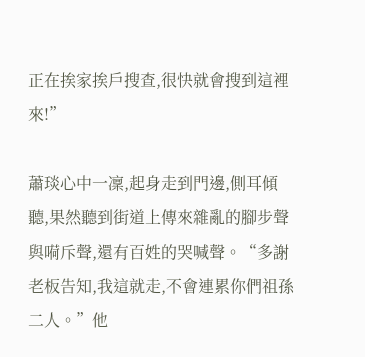正在挨家挨戶搜查,很快就會搜到這裡來!”

蕭琰心中一凜,起身走到門邊,側耳傾聽,果然聽到街道上傳來雜亂的腳步聲與嗬斥聲,還有百姓的哭喊聲。“多謝老板告知,我這就走,不會連累你們祖孫二人。”他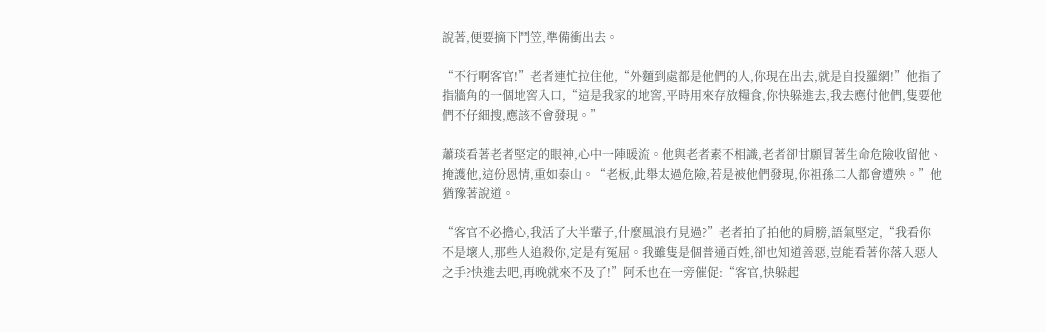說著,便要摘下鬥笠,準備衝出去。

“不行啊客官!”老者連忙拉住他,“外麵到處都是他們的人,你現在出去,就是自投羅網!”他指了指牆角的一個地窖入口,“這是我家的地窖,平時用來存放糧食,你快躲進去,我去應付他們,隻要他們不仔細搜,應該不會發現。”

蕭琰看著老者堅定的眼神,心中一陣暖流。他與老者素不相識,老者卻甘願冒著生命危險收留他、掩護他,這份恩情,重如泰山。“老板,此舉太過危險,若是被他們發現,你祖孫二人都會遭殃。”他猶豫著說道。

“客官不必擔心,我活了大半輩子,什麼風浪冇見過?”老者拍了拍他的肩膀,語氣堅定,“我看你不是壞人,那些人追殺你,定是有冤屈。我雖隻是個普通百姓,卻也知道善惡,豈能看著你落入惡人之手?快進去吧,再晚就來不及了!”阿禾也在一旁催促:“客官,快躲起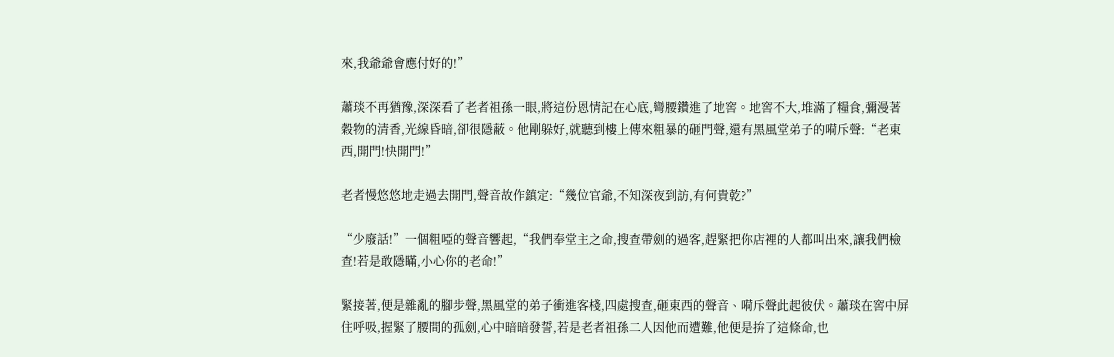來,我爺爺會應付好的!”

蕭琰不再猶豫,深深看了老者祖孫一眼,將這份恩情記在心底,彎腰鑽進了地窖。地窖不大,堆滿了糧食,彌漫著穀物的清香,光線昏暗,卻很隱蔽。他剛躲好,就聽到樓上傳來粗暴的砸門聲,還有黑風堂弟子的嗬斥聲:“老東西,開門!快開門!”

老者慢悠悠地走過去開門,聲音故作鎮定:“幾位官爺,不知深夜到訪,有何貴乾?”

“少廢話!”一個粗啞的聲音響起,“我們奉堂主之命,搜查帶劍的過客,趕緊把你店裡的人都叫出來,讓我們檢查!若是敢隱瞞,小心你的老命!”

緊接著,便是雜亂的腳步聲,黑風堂的弟子衝進客棧,四處搜查,砸東西的聲音、嗬斥聲此起彼伏。蕭琰在窖中屏住呼吸,握緊了腰間的孤劍,心中暗暗發誓,若是老者祖孫二人因他而遭難,他便是拚了這條命,也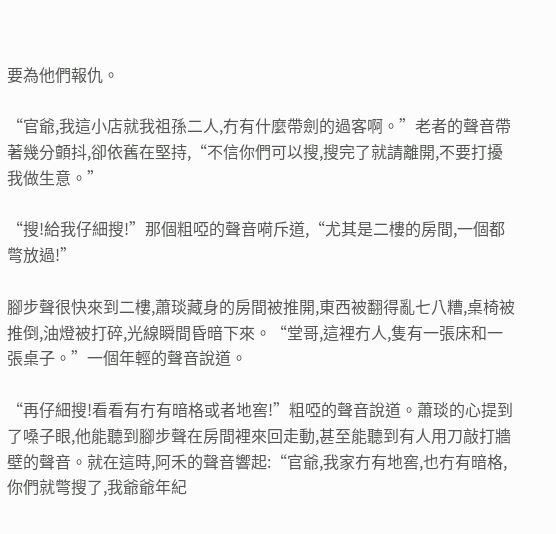要為他們報仇。

“官爺,我這小店就我祖孫二人,冇有什麼帶劍的過客啊。”老者的聲音帶著幾分顫抖,卻依舊在堅持,“不信你們可以搜,搜完了就請離開,不要打擾我做生意。”

“搜!給我仔細搜!”那個粗啞的聲音嗬斥道,“尤其是二樓的房間,一個都彆放過!”

腳步聲很快來到二樓,蕭琰藏身的房間被推開,東西被翻得亂七八糟,桌椅被推倒,油燈被打碎,光線瞬間昏暗下來。“堂哥,這裡冇人,隻有一張床和一張桌子。”一個年輕的聲音說道。

“再仔細搜!看看有冇有暗格或者地窖!”粗啞的聲音說道。蕭琰的心提到了嗓子眼,他能聽到腳步聲在房間裡來回走動,甚至能聽到有人用刀敲打牆壁的聲音。就在這時,阿禾的聲音響起:“官爺,我家冇有地窖,也冇有暗格,你們就彆搜了,我爺爺年紀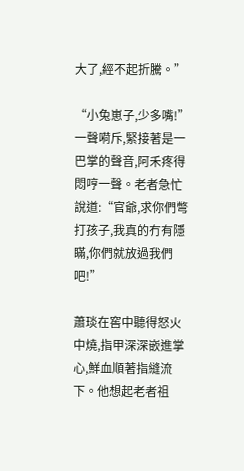大了,經不起折騰。”

“小兔崽子,少多嘴!”一聲嗬斥,緊接著是一巴掌的聲音,阿禾疼得悶哼一聲。老者急忙說道:“官爺,求你們彆打孩子,我真的冇有隱瞞,你們就放過我們吧!”

蕭琰在窖中聽得怒火中燒,指甲深深嵌進掌心,鮮血順著指縫流下。他想起老者祖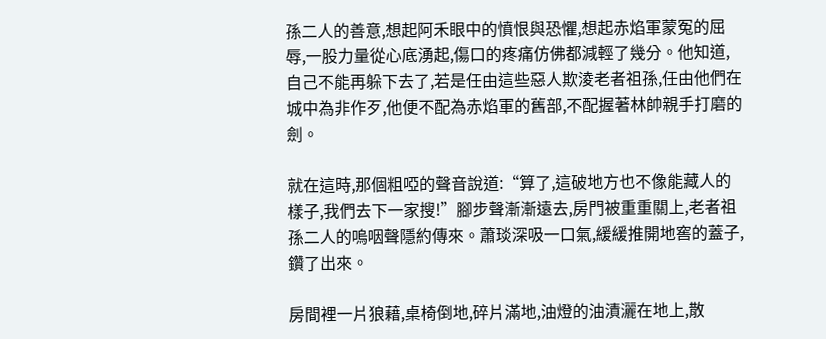孫二人的善意,想起阿禾眼中的憤恨與恐懼,想起赤焰軍蒙冤的屈辱,一股力量從心底湧起,傷口的疼痛仿佛都減輕了幾分。他知道,自己不能再躲下去了,若是任由這些惡人欺淩老者祖孫,任由他們在城中為非作歹,他便不配為赤焰軍的舊部,不配握著林帥親手打磨的劍。

就在這時,那個粗啞的聲音說道:“算了,這破地方也不像能藏人的樣子,我們去下一家搜!”腳步聲漸漸遠去,房門被重重關上,老者祖孫二人的嗚咽聲隱約傳來。蕭琰深吸一口氣,緩緩推開地窖的蓋子,鑽了出來。

房間裡一片狼藉,桌椅倒地,碎片滿地,油燈的油漬灑在地上,散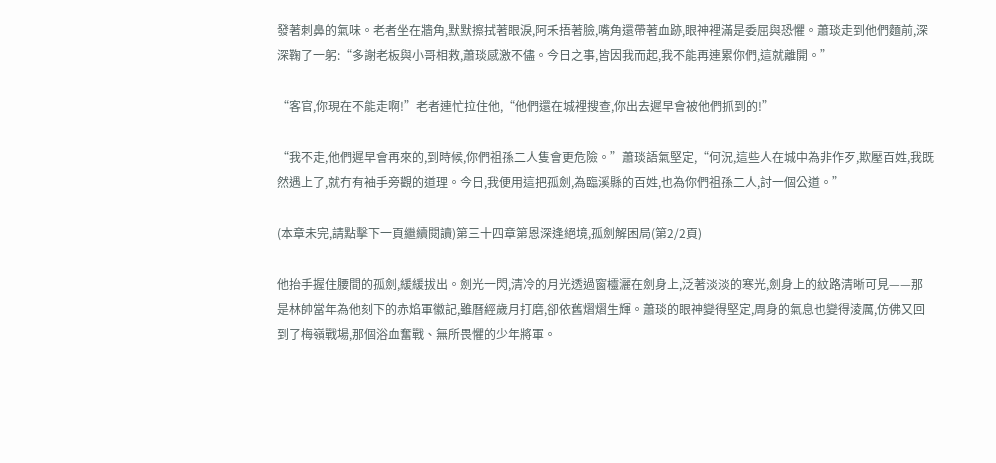發著刺鼻的氣味。老者坐在牆角,默默擦拭著眼淚,阿禾捂著臉,嘴角還帶著血跡,眼神裡滿是委屈與恐懼。蕭琰走到他們麵前,深深鞠了一躬:“多謝老板與小哥相救,蕭琰感激不儘。今日之事,皆因我而起,我不能再連累你們,這就離開。”

“客官,你現在不能走啊!”老者連忙拉住他,“他們還在城裡搜查,你出去遲早會被他們抓到的!”

“我不走,他們遲早會再來的,到時候,你們祖孫二人隻會更危險。”蕭琰語氣堅定,“何況,這些人在城中為非作歹,欺壓百姓,我既然遇上了,就冇有袖手旁觀的道理。今日,我便用這把孤劍,為臨溪縣的百姓,也為你們祖孫二人,討一個公道。”

(本章未完,請點擊下一頁繼續閱讀)第三十四章第恩深逢絕境,孤劍解困局(第2/2頁)

他抬手握住腰間的孤劍,緩緩拔出。劍光一閃,清冷的月光透過窗欞灑在劍身上,泛著淡淡的寒光,劍身上的紋路清晰可見——那是林帥當年為他刻下的赤焰軍徽記,雖曆經歲月打磨,卻依舊熠熠生輝。蕭琰的眼神變得堅定,周身的氣息也變得淩厲,仿佛又回到了梅嶺戰場,那個浴血奮戰、無所畏懼的少年將軍。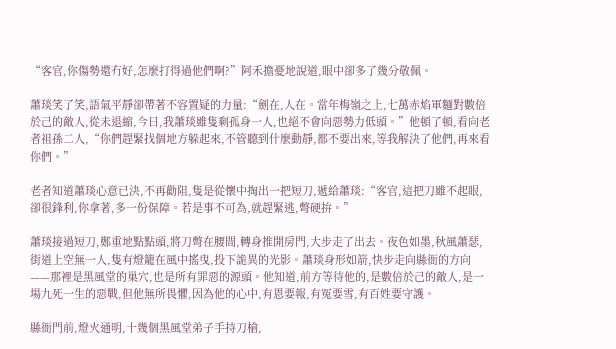“客官,你傷勢還冇好,怎麼打得過他們啊?”阿禾擔憂地說道,眼中卻多了幾分敬佩。

蕭琰笑了笑,語氣平靜卻帶著不容置疑的力量:“劍在,人在。當年梅嶺之上,七萬赤焰軍麵對數倍於己的敵人,從未退縮,今日,我蕭琰雖隻剩孤身一人,也絕不會向惡勢力低頭。”他頓了頓,看向老者祖孫二人,“你們趕緊找個地方躲起來,不管聽到什麼動靜,都不要出來,等我解決了他們,再來看你們。”

老者知道蕭琰心意已決,不再勸阻,隻是從懷中掏出一把短刀,遞給蕭琰:“客官,這把刀雖不起眼,卻很鋒利,你拿著,多一份保障。若是事不可為,就趕緊逃,彆硬拚。”

蕭琰接過短刀,鄭重地點點頭,將刀彆在腰間,轉身推開房門,大步走了出去。夜色如墨,秋風蕭瑟,街道上空無一人,隻有燈籠在風中搖曳,投下詭異的光影。蕭琰身形如箭,快步走向縣衙的方向——那裡是黑風堂的巢穴,也是所有罪惡的源頭。他知道,前方等待他的,是數倍於己的敵人,是一場九死一生的惡戰,但他無所畏懼,因為他的心中,有恩要報,有冤要雪,有百姓要守護。

縣衙門前,燈火通明,十幾個黑風堂弟子手持刀槍,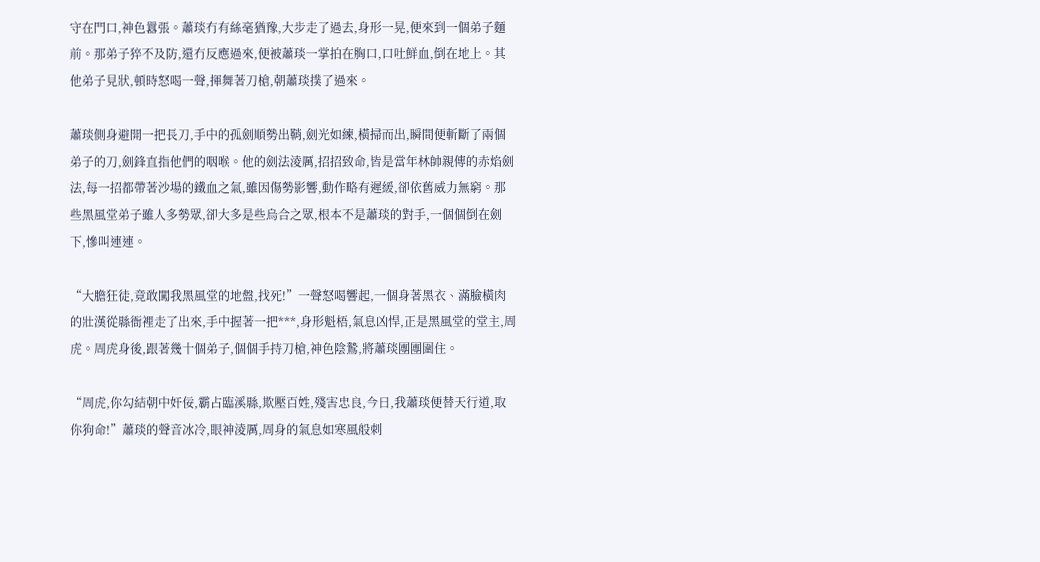守在門口,神色囂張。蕭琰冇有絲毫猶豫,大步走了過去,身形一晃,便來到一個弟子麵前。那弟子猝不及防,還冇反應過來,便被蕭琰一掌拍在胸口,口吐鮮血,倒在地上。其他弟子見狀,頓時怒喝一聲,揮舞著刀槍,朝蕭琰撲了過來。

蕭琰側身避開一把長刀,手中的孤劍順勢出鞘,劍光如練,橫掃而出,瞬間便斬斷了兩個弟子的刀,劍鋒直指他們的咽喉。他的劍法淩厲,招招致命,皆是當年林帥親傳的赤焰劍法,每一招都帶著沙場的鐵血之氣,雖因傷勢影響,動作略有遲緩,卻依舊威力無窮。那些黑風堂弟子雖人多勢眾,卻大多是些烏合之眾,根本不是蕭琰的對手,一個個倒在劍下,慘叫連連。

“大膽狂徒,竟敢闖我黑風堂的地盤,找死!”一聲怒喝響起,一個身著黑衣、滿臉橫肉的壯漢從縣衙裡走了出來,手中握著一把***,身形魁梧,氣息凶悍,正是黑風堂的堂主,周虎。周虎身後,跟著幾十個弟子,個個手持刀槍,神色陰鷙,將蕭琰團團圍住。

“周虎,你勾結朝中奸佞,霸占臨溪縣,欺壓百姓,殘害忠良,今日,我蕭琰便替天行道,取你狗命!”蕭琰的聲音冰冷,眼神淩厲,周身的氣息如寒風般刺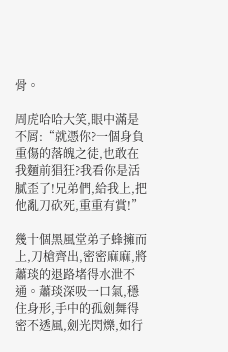骨。

周虎哈哈大笑,眼中滿是不屑:“就憑你?一個身負重傷的落魄之徒,也敢在我麵前猖狂?我看你是活膩歪了!兄弟們,給我上,把他亂刀砍死,重重有賞!”

幾十個黑風堂弟子蜂擁而上,刀槍齊出,密密麻麻,將蕭琰的退路堵得水泄不通。蕭琰深吸一口氣,穩住身形,手中的孤劍舞得密不透風,劍光閃爍,如行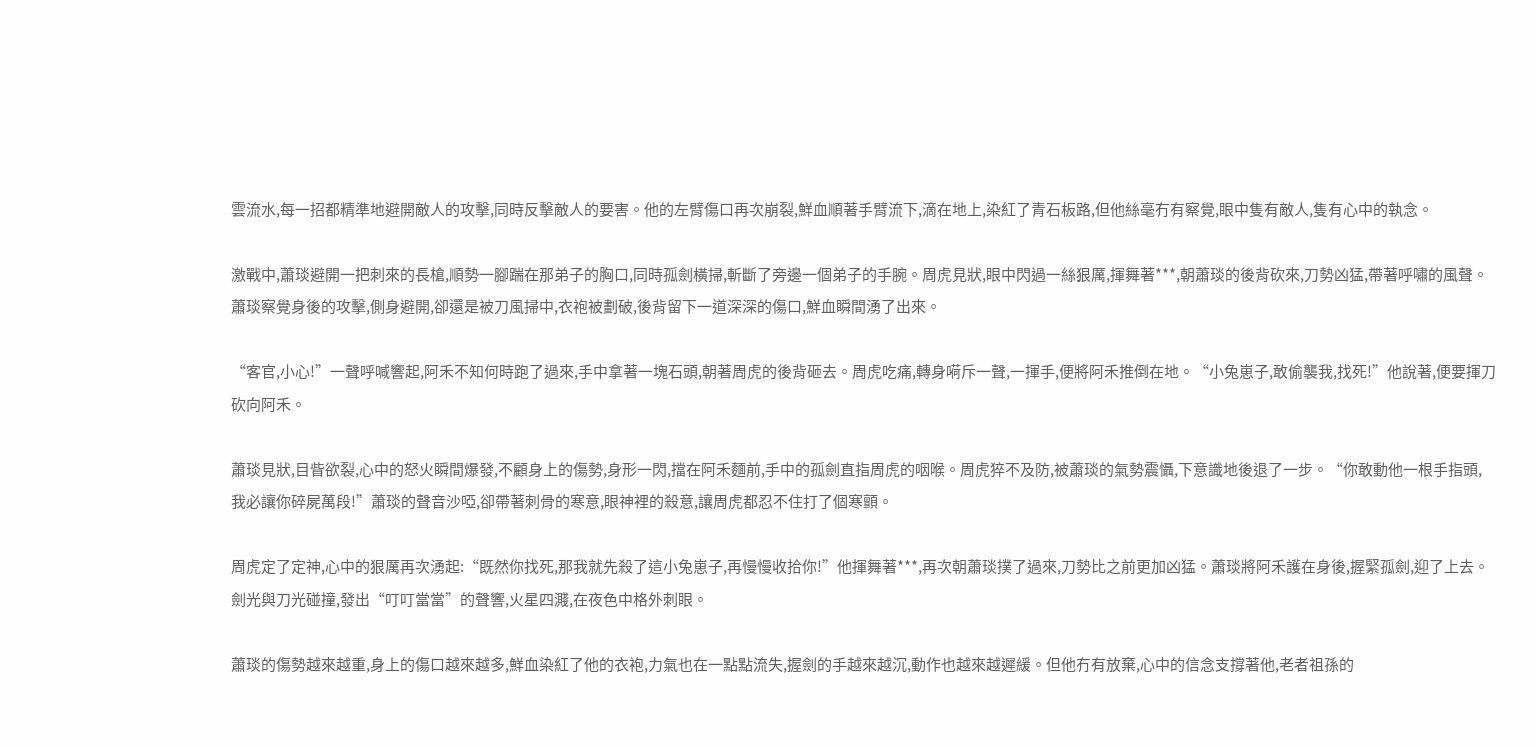雲流水,每一招都精準地避開敵人的攻擊,同時反擊敵人的要害。他的左臂傷口再次崩裂,鮮血順著手臂流下,滴在地上,染紅了青石板路,但他絲毫冇有察覺,眼中隻有敵人,隻有心中的執念。

激戰中,蕭琰避開一把刺來的長槍,順勢一腳踹在那弟子的胸口,同時孤劍橫掃,斬斷了旁邊一個弟子的手腕。周虎見狀,眼中閃過一絲狠厲,揮舞著***,朝蕭琰的後背砍來,刀勢凶猛,帶著呼嘯的風聲。蕭琰察覺身後的攻擊,側身避開,卻還是被刀風掃中,衣袍被劃破,後背留下一道深深的傷口,鮮血瞬間湧了出來。

“客官,小心!”一聲呼喊響起,阿禾不知何時跑了過來,手中拿著一塊石頭,朝著周虎的後背砸去。周虎吃痛,轉身嗬斥一聲,一揮手,便將阿禾推倒在地。“小兔崽子,敢偷襲我,找死!”他說著,便要揮刀砍向阿禾。

蕭琰見狀,目眥欲裂,心中的怒火瞬間爆發,不顧身上的傷勢,身形一閃,擋在阿禾麵前,手中的孤劍直指周虎的咽喉。周虎猝不及防,被蕭琰的氣勢震懾,下意識地後退了一步。“你敢動他一根手指頭,我必讓你碎屍萬段!”蕭琰的聲音沙啞,卻帶著刺骨的寒意,眼神裡的殺意,讓周虎都忍不住打了個寒顫。

周虎定了定神,心中的狠厲再次湧起:“既然你找死,那我就先殺了這小兔崽子,再慢慢收拾你!”他揮舞著***,再次朝蕭琰撲了過來,刀勢比之前更加凶猛。蕭琰將阿禾護在身後,握緊孤劍,迎了上去。劍光與刀光碰撞,發出“叮叮當當”的聲響,火星四濺,在夜色中格外刺眼。

蕭琰的傷勢越來越重,身上的傷口越來越多,鮮血染紅了他的衣袍,力氣也在一點點流失,握劍的手越來越沉,動作也越來越遲緩。但他冇有放棄,心中的信念支撐著他,老者祖孫的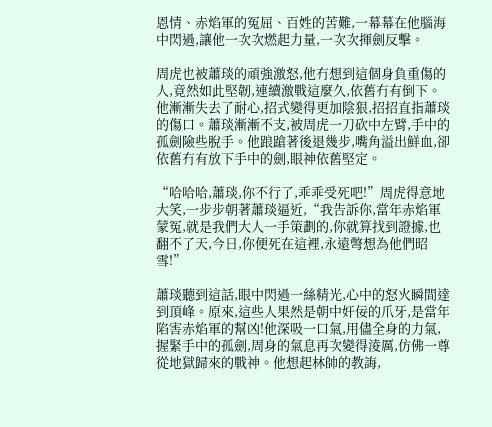恩情、赤焰軍的冤屈、百姓的苦難,一幕幕在他腦海中閃過,讓他一次次燃起力量,一次次揮劍反擊。

周虎也被蕭琰的頑強激怒,他冇想到這個身負重傷的人,竟然如此堅韌,連續激戰這麼久,依舊冇有倒下。他漸漸失去了耐心,招式變得更加陰狠,招招直指蕭琰的傷口。蕭琰漸漸不支,被周虎一刀砍中左臂,手中的孤劍險些脫手。他踉蹌著後退幾步,嘴角溢出鮮血,卻依舊冇有放下手中的劍,眼神依舊堅定。

“哈哈哈,蕭琰,你不行了,乖乖受死吧!”周虎得意地大笑,一步步朝著蕭琰逼近,“我告訴你,當年赤焰軍蒙冤,就是我們大人一手策劃的,你就算找到證據,也翻不了天,今日,你便死在這裡,永遠彆想為他們昭雪!”

蕭琰聽到這話,眼中閃過一絲精光,心中的怒火瞬間達到頂峰。原來,這些人果然是朝中奸佞的爪牙,是當年陷害赤焰軍的幫凶!他深吸一口氣,用儘全身的力氣,握緊手中的孤劍,周身的氣息再次變得淩厲,仿佛一尊從地獄歸來的戰神。他想起林帥的教誨,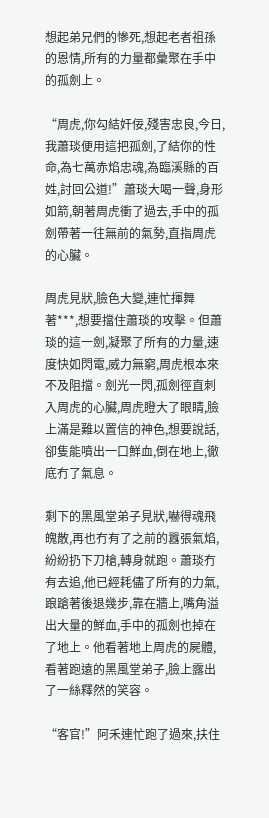想起弟兄們的慘死,想起老者祖孫的恩情,所有的力量都彙聚在手中的孤劍上。

“周虎,你勾結奸佞,殘害忠良,今日,我蕭琰便用這把孤劍,了結你的性命,為七萬赤焰忠魂,為臨溪縣的百姓,討回公道!”蕭琰大喝一聲,身形如箭,朝著周虎衝了過去,手中的孤劍帶著一往無前的氣勢,直指周虎的心臟。

周虎見狀,臉色大變,連忙揮舞著***,想要擋住蕭琰的攻擊。但蕭琰的這一劍,凝聚了所有的力量,速度快如閃電,威力無窮,周虎根本來不及阻擋。劍光一閃,孤劍徑直刺入周虎的心臟,周虎瞪大了眼睛,臉上滿是難以置信的神色,想要說話,卻隻能噴出一口鮮血,倒在地上,徹底冇了氣息。

剩下的黑風堂弟子見狀,嚇得魂飛魄散,再也冇有了之前的囂張氣焰,紛紛扔下刀槍,轉身就跑。蕭琰冇有去追,他已經耗儘了所有的力氣,踉蹌著後退幾步,靠在牆上,嘴角溢出大量的鮮血,手中的孤劍也掉在了地上。他看著地上周虎的屍體,看著跑遠的黑風堂弟子,臉上露出了一絲釋然的笑容。

“客官!”阿禾連忙跑了過來,扶住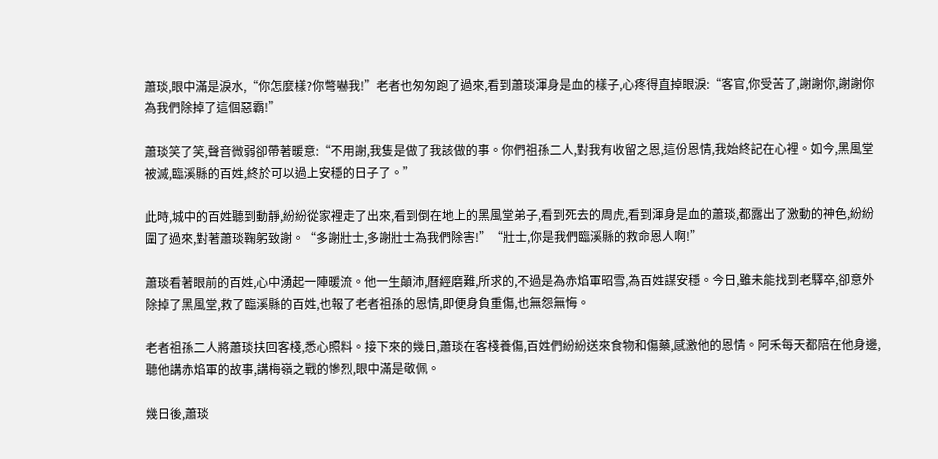蕭琰,眼中滿是淚水,“你怎麼樣?你彆嚇我!”老者也匆匆跑了過來,看到蕭琰渾身是血的樣子,心疼得直掉眼淚:“客官,你受苦了,謝謝你,謝謝你為我們除掉了這個惡霸!”

蕭琰笑了笑,聲音微弱卻帶著暖意:“不用謝,我隻是做了我該做的事。你們祖孫二人,對我有收留之恩,這份恩情,我始終記在心裡。如今,黑風堂被滅,臨溪縣的百姓,終於可以過上安穩的日子了。”

此時,城中的百姓聽到動靜,紛紛從家裡走了出來,看到倒在地上的黑風堂弟子,看到死去的周虎,看到渾身是血的蕭琰,都露出了激動的神色,紛紛圍了過來,對著蕭琰鞠躬致謝。“多謝壯士,多謝壯士為我們除害!”“壯士,你是我們臨溪縣的救命恩人啊!”

蕭琰看著眼前的百姓,心中湧起一陣暖流。他一生顛沛,曆經磨難,所求的,不過是為赤焰軍昭雪,為百姓謀安穩。今日,雖未能找到老驛卒,卻意外除掉了黑風堂,救了臨溪縣的百姓,也報了老者祖孫的恩情,即便身負重傷,也無怨無悔。

老者祖孫二人將蕭琰扶回客棧,悉心照料。接下來的幾日,蕭琰在客棧養傷,百姓們紛紛送來食物和傷藥,感激他的恩情。阿禾每天都陪在他身邊,聽他講赤焰軍的故事,講梅嶺之戰的慘烈,眼中滿是敬佩。

幾日後,蕭琰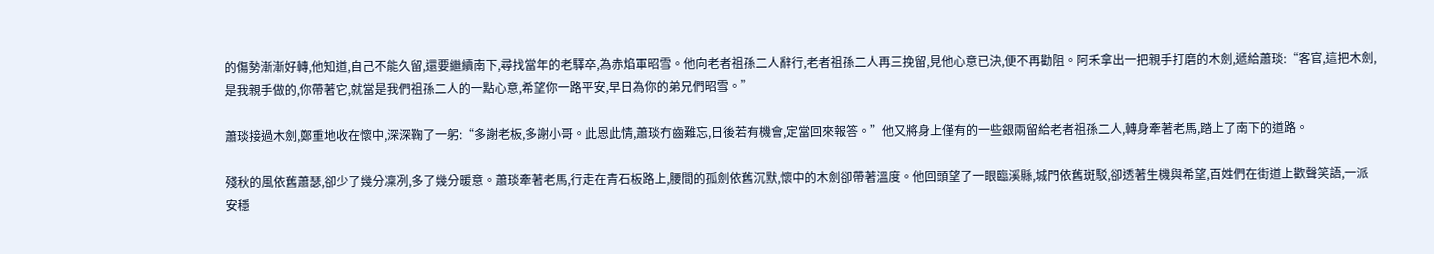的傷勢漸漸好轉,他知道,自己不能久留,還要繼續南下,尋找當年的老驛卒,為赤焰軍昭雪。他向老者祖孫二人辭行,老者祖孫二人再三挽留,見他心意已決,便不再勸阻。阿禾拿出一把親手打磨的木劍,遞給蕭琰:“客官,這把木劍,是我親手做的,你帶著它,就當是我們祖孫二人的一點心意,希望你一路平安,早日為你的弟兄們昭雪。”

蕭琰接過木劍,鄭重地收在懷中,深深鞠了一躬:“多謝老板,多謝小哥。此恩此情,蕭琰冇齒難忘,日後若有機會,定當回來報答。”他又將身上僅有的一些銀兩留給老者祖孫二人,轉身牽著老馬,踏上了南下的道路。

殘秋的風依舊蕭瑟,卻少了幾分凜冽,多了幾分暖意。蕭琰牽著老馬,行走在青石板路上,腰間的孤劍依舊沉默,懷中的木劍卻帶著溫度。他回頭望了一眼臨溪縣,城門依舊斑駁,卻透著生機與希望,百姓們在街道上歡聲笑語,一派安穩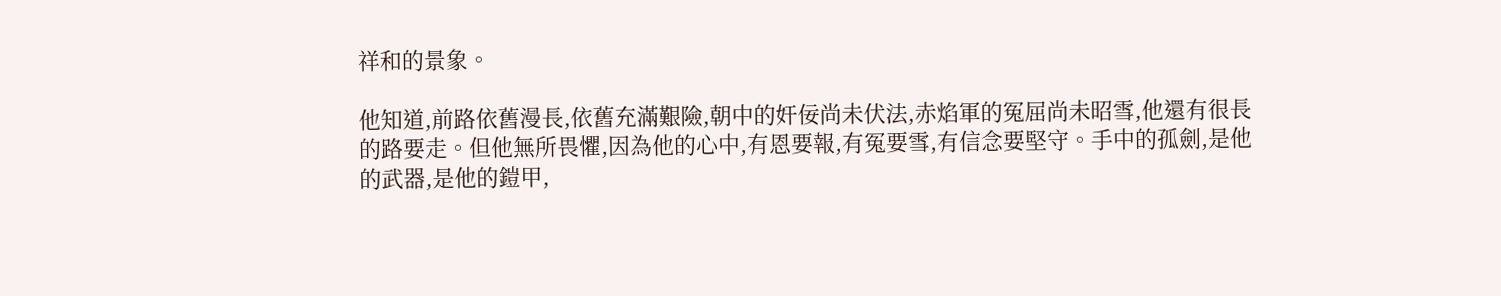祥和的景象。

他知道,前路依舊漫長,依舊充滿艱險,朝中的奸佞尚未伏法,赤焰軍的冤屈尚未昭雪,他還有很長的路要走。但他無所畏懼,因為他的心中,有恩要報,有冤要雪,有信念要堅守。手中的孤劍,是他的武器,是他的鎧甲,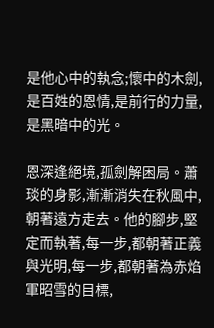是他心中的執念;懷中的木劍,是百姓的恩情,是前行的力量,是黑暗中的光。

恩深逢絕境,孤劍解困局。蕭琰的身影,漸漸消失在秋風中,朝著遠方走去。他的腳步,堅定而執著,每一步,都朝著正義與光明,每一步,都朝著為赤焰軍昭雪的目標,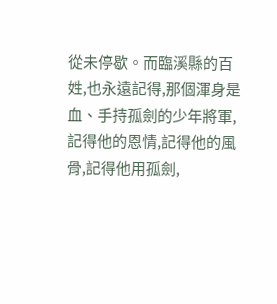從未停歇。而臨溪縣的百姓,也永遠記得,那個渾身是血、手持孤劍的少年將軍,記得他的恩情,記得他的風骨,記得他用孤劍,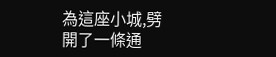為這座小城,劈開了一條通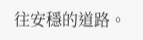往安穩的道路。